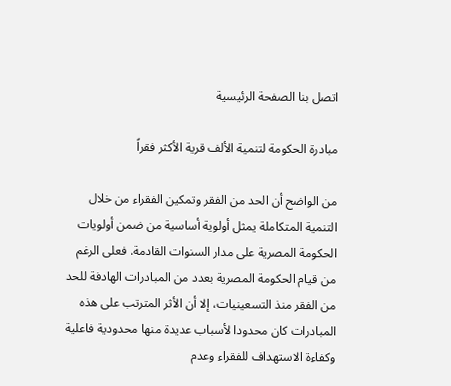اتصل بنا الصفحة الرئيسية

مبادرة الحكومة لتنمية الألف قرية الأكثر فقراً

من الواضح أن الحد من الفقر وتمكين الفقراء من خلال التنمية المتكاملة يمثل أولوية أساسية من ضمن أولويات الحكومة المصرية على مدار السنوات القادمة. فعلى الرغم من قيام الحكومة المصرية بعدد من المبادرات الهادفة للحد من الفقر منذ التسعينيات، إلا أن الأثر المترتب على هذه المبادرات كان محدودا لأسباب عديدة منها محدودية فاعلية وكفاءة الاستهداف للفقراء وعدم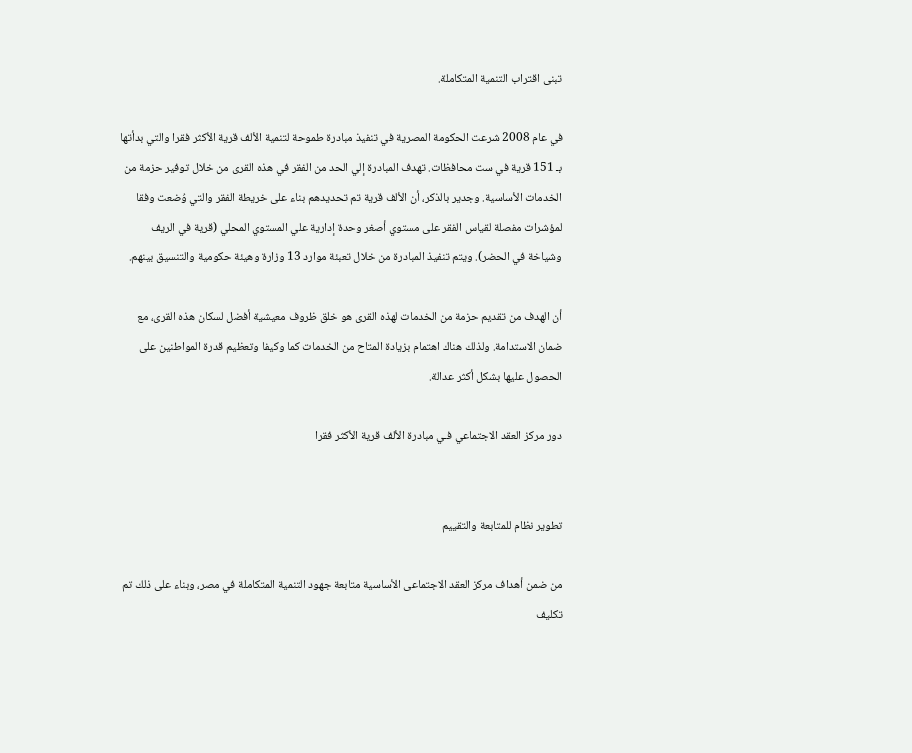تبنى اقتراب التنمية المتكاملة.

في عام 2008 شرعت الحكومة المصرية في تنفيذ مبادرة طموحة لتنمية الألف قرية الأكثر فقرا والتي بدأتها بـ 151 قرية في ست محافظات. تهدف المبادرة إلي الحد من الفقر في هذه القرى من خلال توفير حزمة من الخدمات الأساسية. وجدير بالذكر، أن الألف قرية تم تحديدهم بناء على خريطة الفقر والتي وُضعت وفقا لمؤشرات مفصلة لقياس الفقر على مستوي أصغر وحدة إدارية علي المستوي المحلي (قرية في الريف وشياخة في الحضر). ويتم تنفيذ المبادرة من خلال تعبئة موارد 13 وزارة وهيئة حكومية والتنسيق بينهم.

أن الهدف من تقديم حزمة من الخدمات لهذه القرى هو خلق ظروف معيشية أفضل لسكان هذه القرى، مع ضمان الاستدامة. ولذلك هناك اهتمام بزيادة المتاح من الخدمات كما وكيفا وتعظيم قدرة المواطنين على الحصول عليها بشكل أكثر عدالة.

دور مركز العقد الاجتماعي فـي مبادرة الألف قرية الأكثر فقرا


تطوير نظام للمتابعة والتقييم

من ضمن أهداف مركز العقد الاجتماعى الأساسية متابعة جهود التنمية المتكاملة في مصر، وبناء على ذلك تم تكليف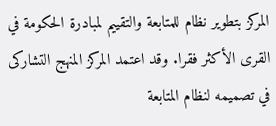المركز بتطوير نظام للمتابعة والتقييم لمبادرة الحكومة في القرى الأكثر فقرا. وقد اعتمد المركز المنهج التشاركى في تصميمه لنظام المتابعة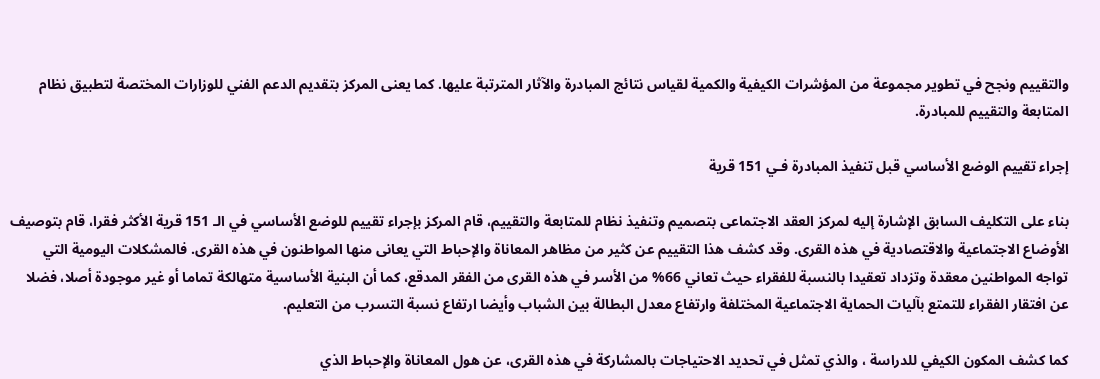والتقييم ونجح في تطوير مجموعة من المؤشرات الكيفية والكمية لقياس نتائج المبادرة والآثار المترتبة عليها. كما يعنى المركز بتقديم الدعم الفني للوزارات المختصة لتطبيق نظام المتابعة والتقييم للمبادرة.

إجراء تقييم الوضع الأساسي قبل تنفيذ المبادرة فـي 151 قرية

بناء على التكليف السابق الإشارة إليه لمركز العقد الاجتماعى بتصميم وتنفيذ نظام للمتابعة والتقييم، قام المركز بإجراء تقييم للوضع الأساسي في الـ 151 قرية الأكثر فقرا، قام بتوصيف الأوضاع الاجتماعية والاقتصادية في هذه القرى. وقد كشف هذا التقييم عن كثير من مظاهر المعاناة والإحباط التي يعانى منها المواطنون في هذه القرى. فالمشكلات اليومية التي تواجه المواطنين معقدة وتزداد تعقيدا بالنسبة للفقراء حيث تعاني 66% من الأسر في هذه القرى من الفقر المدقع، كما أن البنية الأساسية متهالكة تماما أو غير موجودة أصلا، فضلا عن افتقار الفقراء للتمتع بآليات الحماية الاجتماعية المختلفة وارتفاع معدل البطالة بين الشباب وأيضا ارتفاع نسبة التسرب من التعليم.

كما كشف المكون الكيفي للدراسة ، والذي تمثل في تحديد الاحتياجات بالمشاركة في هذه القرى، عن هول المعاناة والإحباط الذي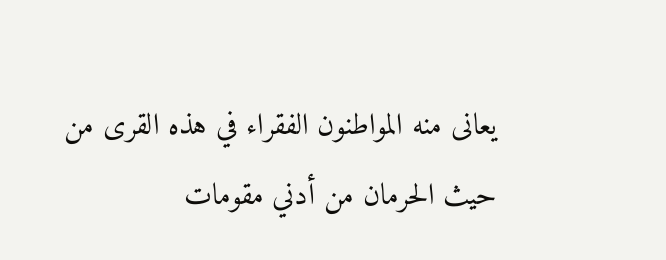يعانى منه المواطنون الفقراء في هذه القرى من حيث الحرمان من أدني مقومات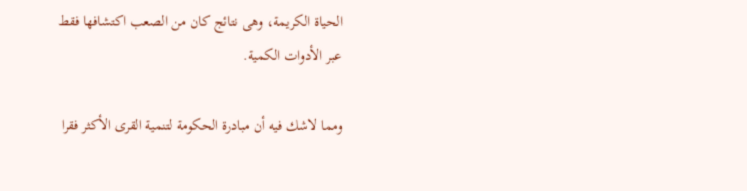الحياة الكريمة، وهى نتائج كان من الصعب اكتشافها فقط عبر الأدوات الكمية.

ومما لاشك فيه أن مبادرة الحكومة لتنمية القرى الأكثر فقرا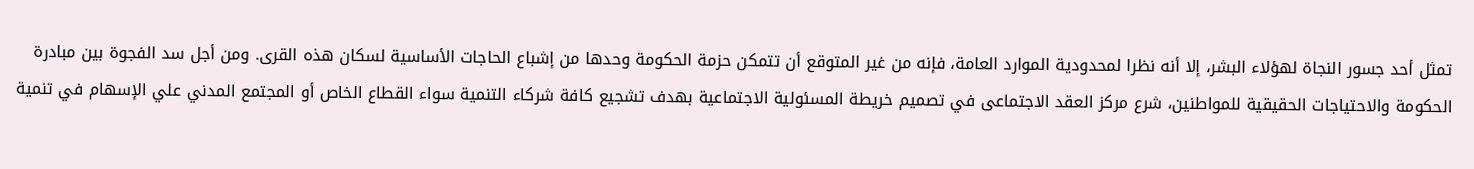تمثل أحد جسور النجاة لهؤلاء البشر، إلا أنه نظرا لمحدودية الموارد العامة، فإنه من غير المتوقع أن تتمكن حزمة الحكومة وحدها من إشباع الحاجات الأساسية لسكان هذه القرى. ومن أجل سد الفجوة بين مبادرة الحكومة والاحتياجات الحقيقية للمواطنين، شرع مركز العقد الاجتماعى في تصميم خريطة المسئولية الاجتماعية بهدف تشجيع كافة شركاء التنمية سواء القطاع الخاص أو المجتمع المدني علي الإسهام في تنمية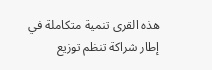هذه القرى تنمية متكاملة في إطار شراكة تنظم توزيع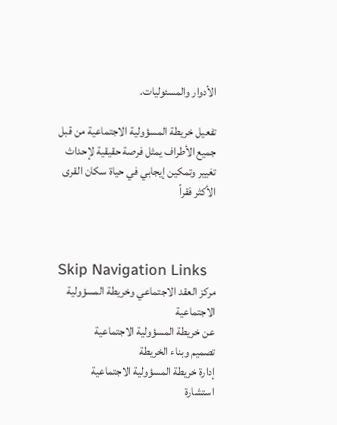الأدوار والمسئوليات.

تفعيل خريطة المسؤولية الاجتماعية من قبل جميع الأطراف يمثل فرصة حقيقية لإحداث تغيير وتمكين إيجابي في حياة سكان القرى الأكثر فقراً



Skip Navigation Links
مركز العقد الاجتماعي وخريطة المسؤولية الاجتماعية
عن خريطة المسؤولية الاجتماعية
تصميم وبناء الخريطة
إدارة خريطة المسؤولية الاجتماعية
استشارة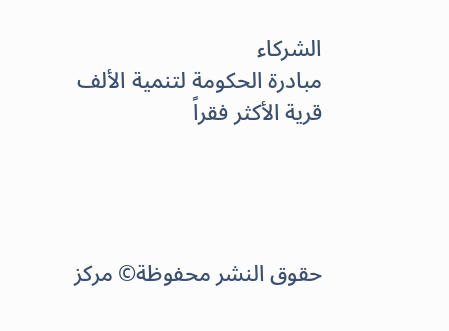الشركاء
مبادرة الحكومة لتنمية الألف قرية الأكثر فقراً




حقوق النشر محفوظة© مركز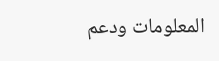المعلومات ودعم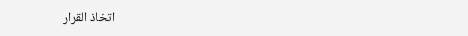اتخاذ القرار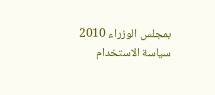بمجلس الوزراء 2010 سياسة الاستخدام